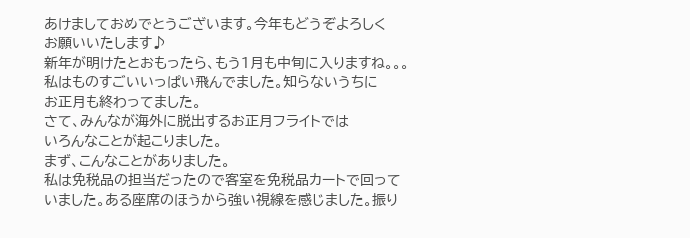あけましておめでとうございます。今年もどうぞよろしく
お願いいたします♪
新年が明けたとおもったら、もう1月も中旬に入りますね。。。
私はものすごいいっぱい飛んでました。知らないうちに
お正月も終わってました。
さて、みんなが海外に脱出するお正月フライトでは
いろんなことが起こりました。
まず、こんなことがありました。
私は免税品の担当だったので客室を免税品カートで回って
いました。ある座席のほうから強い視線を感じました。振り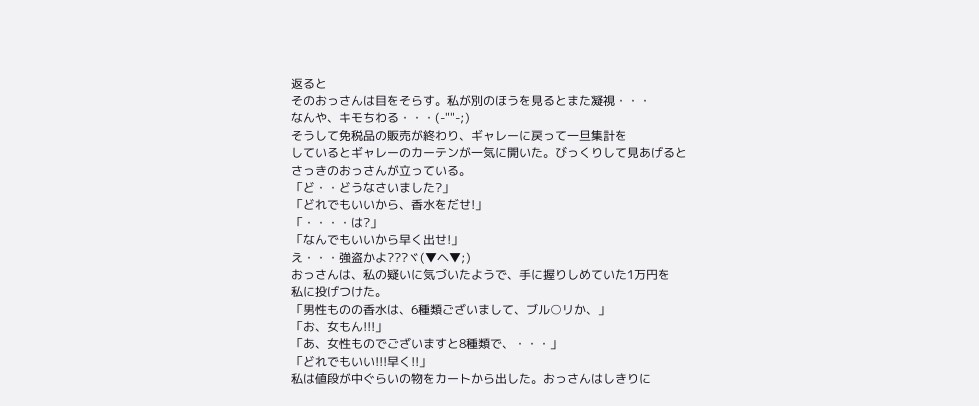返ると
そのおっさんは目をそらす。私が別のほうを見るとまた凝視・・・
なんや、キモちわる・・・(-""-;)
そうして免税品の販売が終わり、ギャレーに戻って一旦集計を
しているとギャレーのカーテンが一気に開いた。びっくりして見あげると
さっきのおっさんが立っている。
「ど・・どうなさいました?」
「どれでもいいから、香水をだせ!」
「・・・・は?」
「なんでもいいから早く出せ!」
え・・・強盗かよ???ヾ(▼ヘ▼;)
おっさんは、私の疑いに気づいたようで、手に握りしめていた1万円を
私に投げつけた。
「男性ものの香水は、6種類ございまして、ブル○リか、」
「お、女もん!!!」
「あ、女性ものでございますと8種類で、・・・」
「どれでもいい!!!早く!!」
私は値段が中ぐらいの物をカートから出した。おっさんはしきりに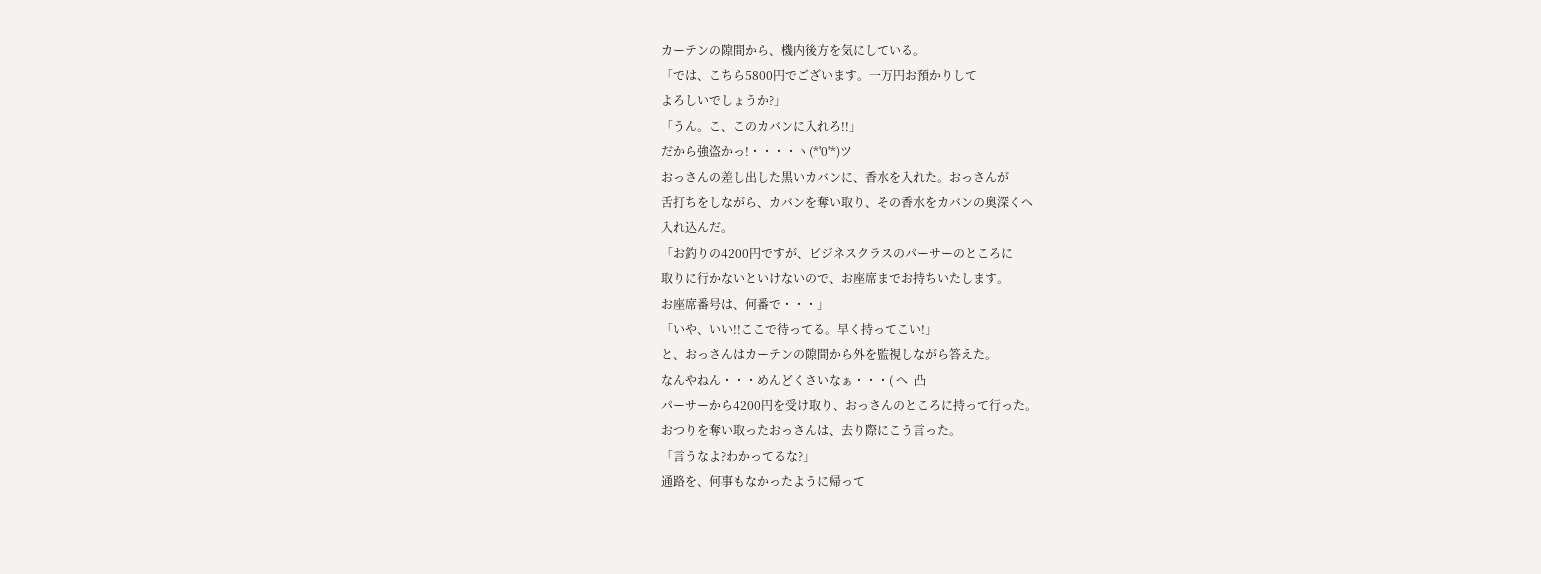カーテンの隙間から、機内後方を気にしている。
「では、こちら5800円でございます。一万円お預かりして
よろしいでしょうか?」
「うん。こ、このカバンに入れろ!!」
だから強盗かっ!・・・・ヽ(*'0'*)ツ
おっさんの差し出した黒いカバンに、香水を入れた。おっさんが
舌打ちをしながら、カバンを奪い取り、その香水をカバンの奥深くへ
入れ込んだ。
「お釣りの4200円ですが、ビジネスクラスのパーサーのところに
取りに行かないといけないので、お座席までお持ちいたします。
お座席番号は、何番で・・・」
「いや、いい!!ここで待ってる。早く持ってこい!」
と、おっさんはカーテンの隙間から外を監視しながら答えた。
なんやねん・・・めんどくさいなぁ・・・( へ  凸
パーサーから4200円を受け取り、おっさんのところに持って行った。
おつりを奪い取ったおっさんは、去り際にこう言った。
「言うなよ?わかってるな?」
通路を、何事もなかったように帰って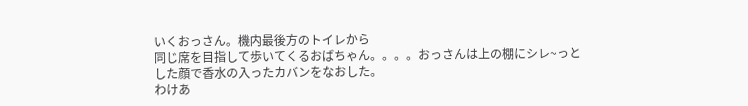いくおっさん。機内最後方のトイレから
同じ席を目指して歩いてくるおばちゃん。。。。おっさんは上の棚にシレ~っと
した顔で香水の入ったカバンをなおした。
わけあ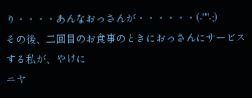り・・・・あんなおっさんが・・・・・・(-""-;)
その後、二回目のお食事のときにおっさんにサービスする私が、やけに
ニヤ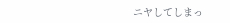ニヤしてしまっ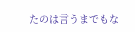たのは言うまでもな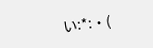い:*:・(